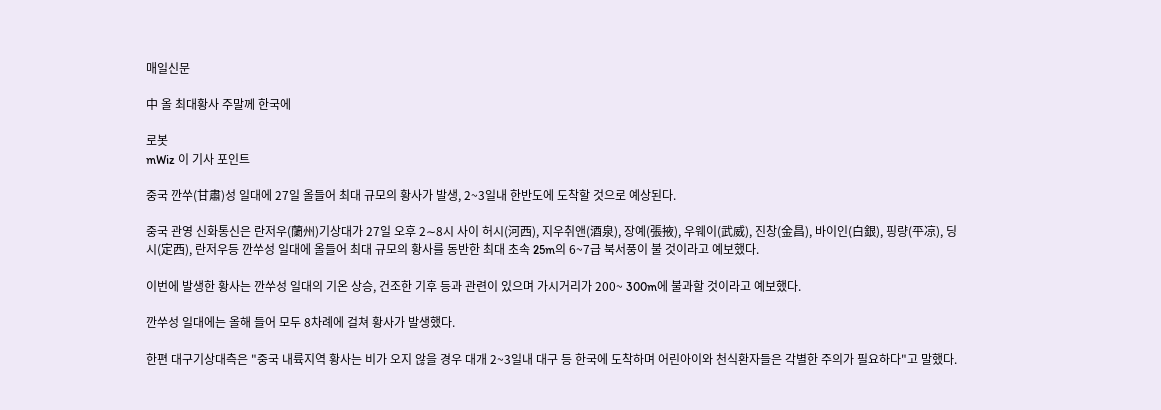매일신문

中 올 최대황사 주말께 한국에

로봇
mWiz 이 기사 포인트

중국 깐쑤(甘肅)성 일대에 27일 올들어 최대 규모의 황사가 발생, 2~3일내 한반도에 도착할 것으로 예상된다.

중국 관영 신화통신은 란저우(蘭州)기상대가 27일 오후 2∼8시 사이 허시(河西), 지우취앤(酒泉), 장예(張掖), 우웨이(武威), 진창(金昌), 바이인(白銀), 핑량(平凉), 딩시(定西), 란저우등 깐쑤성 일대에 올들어 최대 규모의 황사를 동반한 최대 초속 25m의 6~7급 북서풍이 불 것이라고 예보했다.

이번에 발생한 황사는 깐쑤성 일대의 기온 상승, 건조한 기후 등과 관련이 있으며 가시거리가 200~ 300m에 불과할 것이라고 예보했다.

깐쑤성 일대에는 올해 들어 모두 8차례에 걸쳐 황사가 발생했다.

한편 대구기상대측은 "중국 내륙지역 황사는 비가 오지 않을 경우 대개 2~3일내 대구 등 한국에 도착하며 어린아이와 천식환자들은 각별한 주의가 필요하다"고 말했다.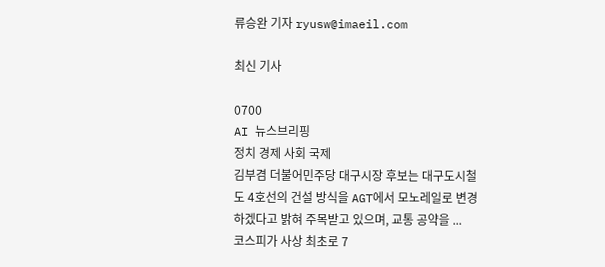류승완 기자 ryusw@imaeil.com

최신 기사

0700
AI 뉴스브리핑
정치 경제 사회 국제
김부겸 더불어민주당 대구시장 후보는 대구도시철도 4호선의 건설 방식을 AGT에서 모노레일로 변경하겠다고 밝혀 주목받고 있으며, 교통 공약을 ...
코스피가 사상 최초로 7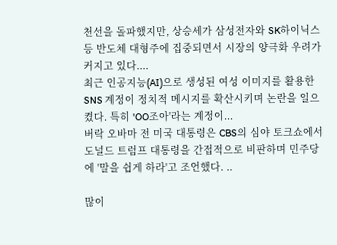천선을 돌파했지만, 상승세가 삼성전자와 SK하이닉스 등 반도체 대형주에 집중되면서 시장의 양극화 우려가 커지고 있다....
최근 인공지능(AI)으로 생성된 여성 이미지를 활용한 SNS 계정이 정치적 메시지를 확산시키며 논란을 일으켰다. 특히 'OO조아'라는 계정이...
버락 오바마 전 미국 대통령은 CBS의 심야 토크쇼에서 도널드 트럼프 대통령을 간접적으로 비판하며 민주당에 '말을 쉽게 하라'고 조언했다. ..

많이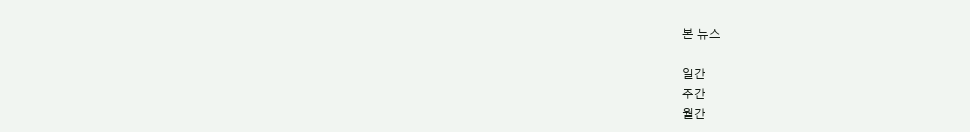본 뉴스

일간
주간
월간